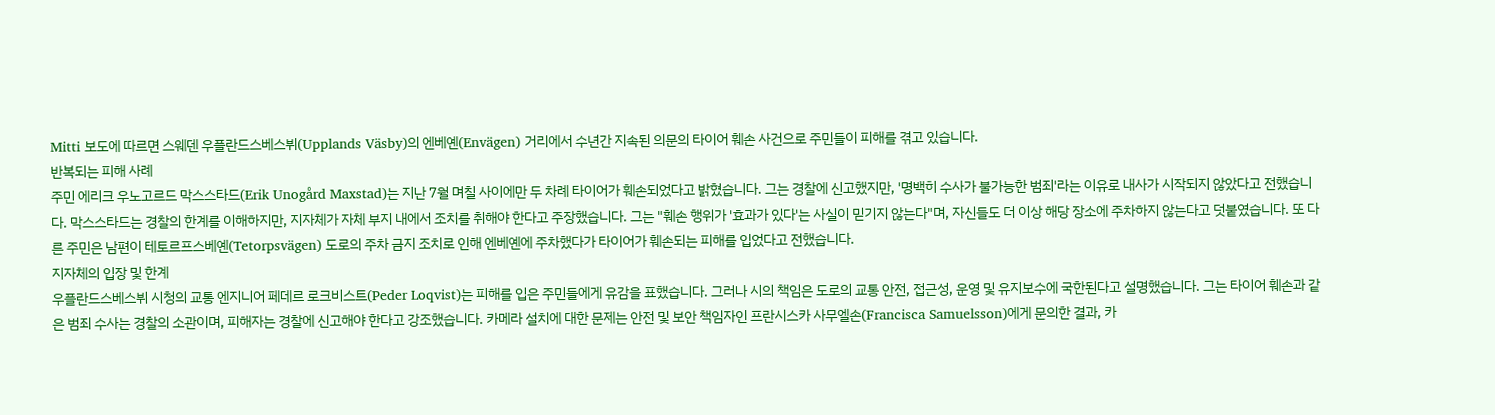Mitti 보도에 따르면 스웨덴 우플란드스베스뷔(Upplands Väsby)의 엔베옌(Envägen) 거리에서 수년간 지속된 의문의 타이어 훼손 사건으로 주민들이 피해를 겪고 있습니다.
반복되는 피해 사례
주민 에리크 우노고르드 막스스타드(Erik Unogård Maxstad)는 지난 7월 며칠 사이에만 두 차례 타이어가 훼손되었다고 밝혔습니다. 그는 경찰에 신고했지만, '명백히 수사가 불가능한 범죄'라는 이유로 내사가 시작되지 않았다고 전했습니다. 막스스타드는 경찰의 한계를 이해하지만, 지자체가 자체 부지 내에서 조치를 취해야 한다고 주장했습니다. 그는 "훼손 행위가 '효과가 있다'는 사실이 믿기지 않는다"며, 자신들도 더 이상 해당 장소에 주차하지 않는다고 덧붙였습니다. 또 다른 주민은 남편이 테토르프스베옌(Tetorpsvägen) 도로의 주차 금지 조치로 인해 엔베옌에 주차했다가 타이어가 훼손되는 피해를 입었다고 전했습니다.
지자체의 입장 및 한계
우플란드스베스뷔 시청의 교통 엔지니어 페데르 로크비스트(Peder Loqvist)는 피해를 입은 주민들에게 유감을 표했습니다. 그러나 시의 책임은 도로의 교통 안전, 접근성, 운영 및 유지보수에 국한된다고 설명했습니다. 그는 타이어 훼손과 같은 범죄 수사는 경찰의 소관이며, 피해자는 경찰에 신고해야 한다고 강조했습니다. 카메라 설치에 대한 문제는 안전 및 보안 책임자인 프란시스카 사무엘손(Francisca Samuelsson)에게 문의한 결과, 카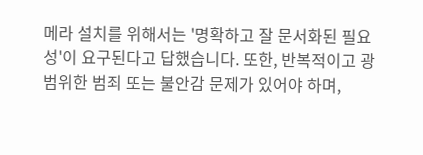메라 설치를 위해서는 '명확하고 잘 문서화된 필요성'이 요구된다고 답했습니다. 또한, 반복적이고 광범위한 범죄 또는 불안감 문제가 있어야 하며,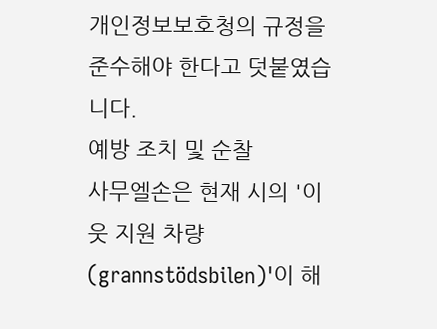개인정보보호청의 규정을 준수해야 한다고 덧붙였습니다.
예방 조치 및 순찰
사무엘손은 현재 시의 '이웃 지원 차량(grannstödsbilen)'이 해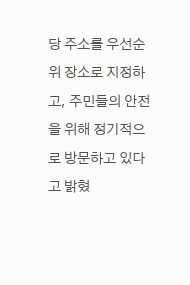당 주소를 우선순위 장소로 지정하고, 주민들의 안전을 위해 정기적으로 방문하고 있다고 밝혔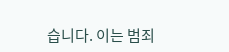습니다. 이는 범죄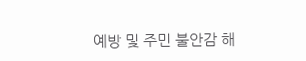예방 및 주민 불안감 해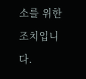소를 위한 조치입니다.